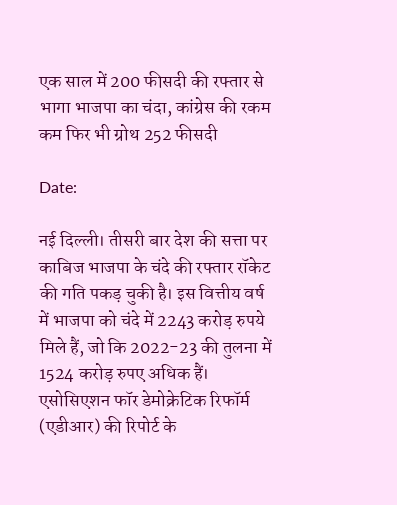एक साल में 200 फीसदी की रफ्तार से भागा भाजपा का चंदा, कांग्रेस की रकम कम फिर भी ग्रोथ 252 फीसदी

Date:

नई दिल्ली। तीसरी बार देश की सत्ता पर काबिज भाजपा के चंदे की रफ्तार रॉकेट की गति पकड़ चुकी है। इस वित्तीय वर्ष में भाजपा को चंदे में 2243 करोड़ रुपये मिले हैं, जो कि 2022-23 की तुलना में 1524 करोड़ रुपए अधिक हैं। एसोसिएशन फॉर डेमोक्रेटिक रिफॉर्म (एडीआर) की रिपोर्ट के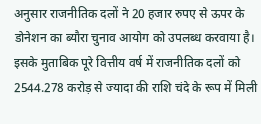अनुसार राजनीतिक दलों ने 20 हजार रुपए से ऊपर के डोनेशन का ब्यौरा चुनाव आयोग को उपलब्ध करवाया है। इसके मुताबिक पूरे वित्तीय वर्ष में राजनीतिक दलों को 2544.278 करोड़ से ज्यादा की राशि चंदे के रूप में मिली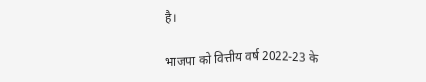है।

भाजपा को वित्तीय वर्ष 2022-23 के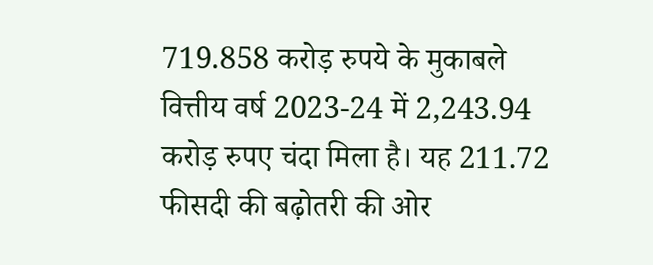719.858 करोड़ रुपये के मुकाबले वित्तीय वर्ष 2023-24 में 2,243.94 करोड़ रुपए चंदा मिला है। यह 211.72 फीसदी की बढ़ोतरी की ओर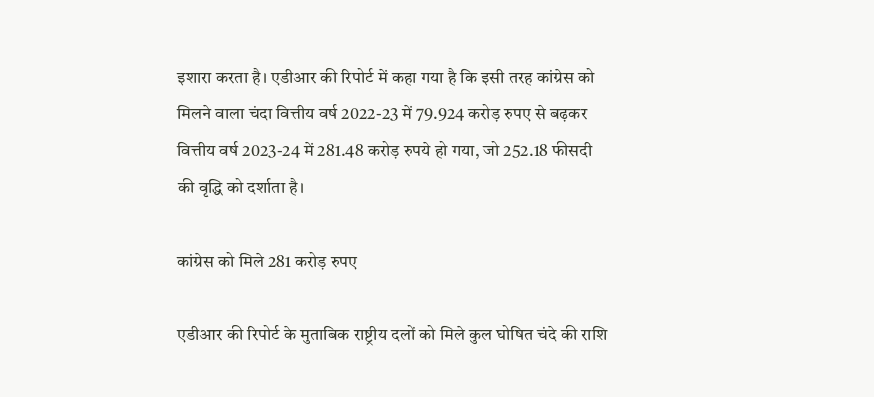इशारा करता है। एडीआर की रिपोर्ट में कहा गया है कि इसी तरह कांग्रेस को मिलने वाला चंदा वित्तीय वर्ष 2022-23 में 79.924 करोड़ रुपए से बढ़कर वित्तीय वर्ष 2023-24 में 281.48 करोड़ रुपये हो गया, जो 252.18 फीसदी की वृद्धि को दर्शाता है।

कांग्रेस को मिले 281 करोड़ रुपए

एडीआर की रिपोर्ट के मुताबिक राष्ट्रीय दलों को मिले कुल घोषित चंदे की राशि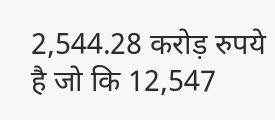2,544.28 करोड़ रुपये है जो कि 12,547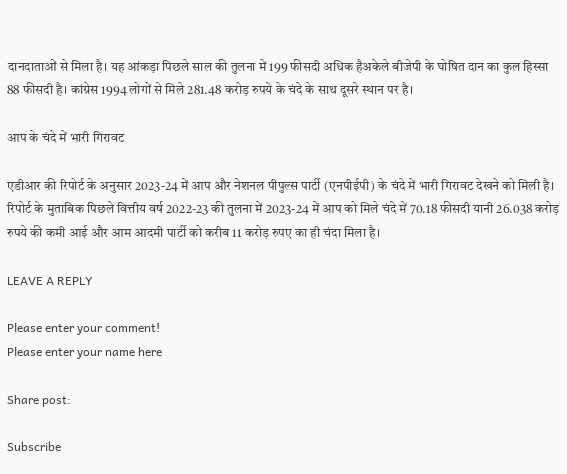दानदाताओं से मिला है। यह आंकड़ा पिछले साल की तुलना में 199 फीसदी अधिक हैअकेले बीजेपी के घोषित दान का कुल हिस्सा 88 फीसदी है। कांग्रेस 1994 लोगों से मिले 281.48 करोड़ रुपये के चंदे के साथ दूसरे स्थान पर है।

आप के चंदे में भारी गिरावट

एडीआर की रिपोर्ट के अनुसार 2023-24 में आप और नेशनल पीपुल्स पार्टी (एनपीईपी) के चंदे में भारी गिरावट देखने को मिली है। रिपोर्ट के मुताबिक पिछले वित्तीय वर्ष 2022-23 की तुलना में 2023-24 में आप को मिले चंदे में 70.18 फीसदी यानी 26.038 करोड़ रुपये की कमी आई और आम आदमी पार्टी को करीब 11 करोड़ रुपए का ही चंदा मिला है।

LEAVE A REPLY

Please enter your comment!
Please enter your name here

Share post:

Subscribe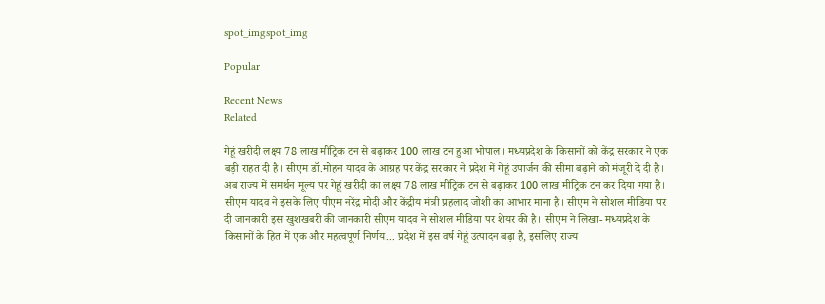spot_imgspot_img

Popular

Recent News
Related

गेहूं खरीदी लक्ष्य 78 लाख मीट्रिक टन से बढ़ाकर 100 लाख टन हुआ भोपाल। मध्यप्रदेश के किसानों को केंद्र सरकार ने एक बड़ी राहत दी है। सीएम डॉ.मोहन यादव के आग्रह पर केंद्र सरकार ने प्रदेश में गेहूं उपार्जन की सीमा बढ़ाने को मंजूरी दे दी है। अब राज्य में समर्थन मूल्य पर गेहूं खरीदी का लक्ष्य 78 लाख मीट्रिक टन से बढ़ाकर 100 लाख मीट्रिक टन कर दिया गया है। सीएम यादव ने इसके लिए पीएम नरेंद्र मोदी और केंद्रीय मंत्री प्रहलाद जोशी का आभार माना है। सीएम ने सोशल मीडिया पर दी जानकारी इस खुशखबरी की जानकारी सीएम यादव ने सोशल मीडिया पर शेयर की है। सीएम ने लिखा- मध्यप्रदेश के किसानों के हित में एक और महत्वपूर्ण निर्णय... प्रदेश में इस वर्ष गेहूं उत्पादन बढ़ा है, इसलिए राज्य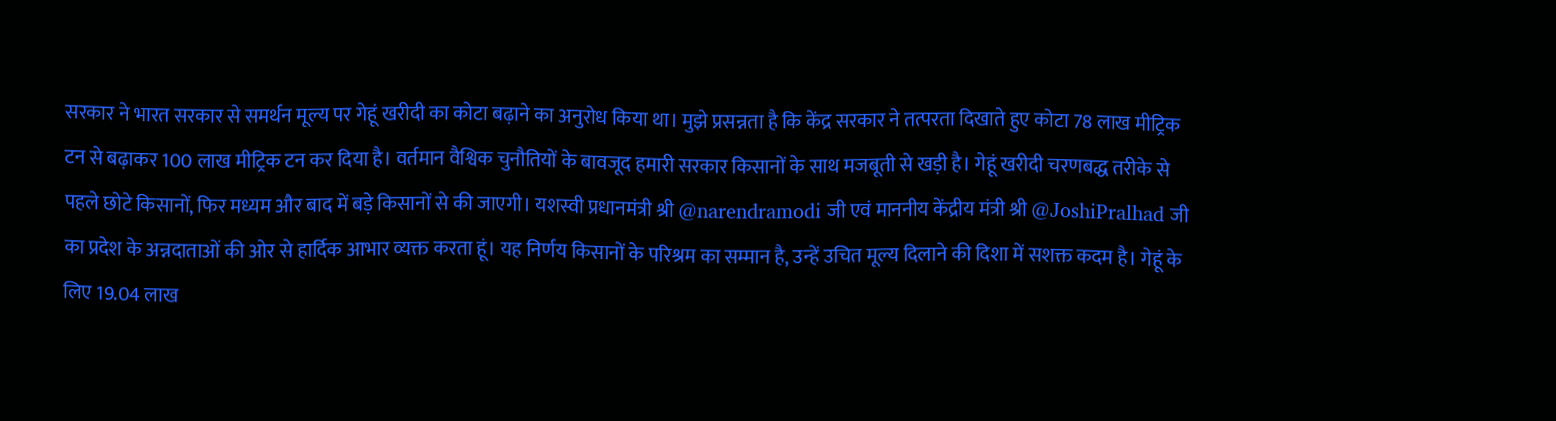सरकार ने भारत सरकार से समर्थन मूल्य पर गेहूं खरीदी का कोटा बढ़ाने का अनुरोध किया था। मुझे प्रसन्नता है कि केंद्र सरकार ने तत्परता दिखाते हुए कोटा 78 लाख मीट्रिक टन से बढ़ाकर 100 लाख मीट्रिक टन कर दिया है। वर्तमान वैश्विक चुनौतियों के बावजूद हमारी सरकार किसानों के साथ मजबूती से खड़ी है। गेहूं खरीदी चरणबद्ध तरीके से पहले छोटे किसानों, फिर मध्यम और बाद में बड़े किसानों से की जाएगी। यशस्वी प्रधानमंत्री श्री @narendramodi जी एवं माननीय केंद्रीय मंत्री श्री @JoshiPralhad जी का प्रदेश के अन्नदाताओं की ओर से हार्दिक आभार व्यक्त करता हूं। यह निर्णय किसानों के परिश्रम का सम्मान है, उन्हें उचित मूल्य दिलाने की दिशा में सशक्त कदम है। गेहूं के लिए 19.04 लाख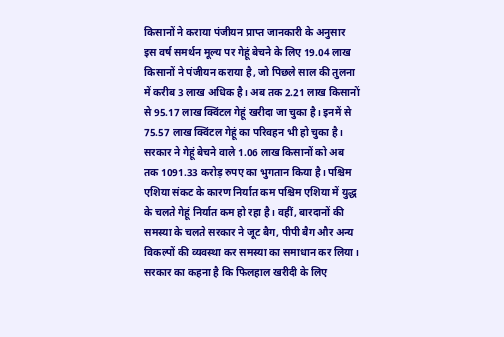किसानों ने कराया पंजीयन प्राप्त जानकारी के अनुसार इस वर्ष समर्थन मूल्य पर गेहूं बेचने के लिए 19.04 लाख किसानों ने पंजीयन कराया है, जो पिछले साल की तुलना में करीब 3 लाख अधिक है। अब तक 2.21 लाख किसानों से 95.17 लाख क्विंटल गेहूं खरीदा जा चुका है। इनमें से 75.57 लाख क्विंटल गेहूं का परिवहन भी हो चुका है। सरकार ने गेहूं बेचने वाले 1.06 लाख किसानों को अब तक 1091.33 करोड़ रुपए का भुगतान किया है। पश्चिम एशिया संकट के कारण निर्यात कम पश्चिम एशिया में युद्ध के चलते गेहूं निर्यात कम हो रहा है। वहीं, बारदानों की समस्या के चलते सरकार ने जूट बैग, पीपी बैग और अन्य विकल्पों की व्यवस्था कर समस्या का समाधान कर लिया। सरकार का कहना है कि फिलहाल खरीदी के लिए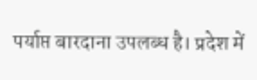पर्याप्त बारदाना उपलब्ध है। प्रदेश में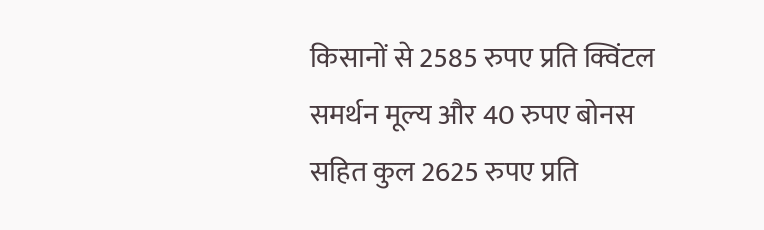किसानों से 2585 रुपए प्रति क्विंटल समर्थन मूल्य और 40 रुपए बोनस सहित कुल 2625 रुपए प्रति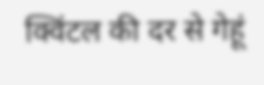क्विंटल की दर से गेहूं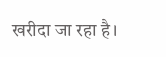खरीदा जा रहा है।